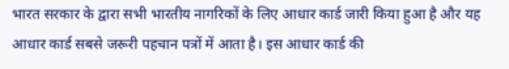भारत सरकार के द्वारा सभी भारतीय नागरिकों के लिए आधार कार्ड जारी किया हुआ है और यह आधार कार्ड सबसे जरूरी पहचान पत्रों में आता है। इस आधार कार्ड की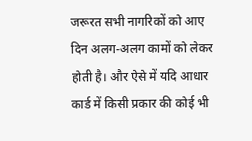जरूरत सभी नागरिकों को आए दिन अलग-अलग कामों को लेकर होती है। और ऐसे में यदि आधार कार्ड में किसी प्रकार की कोई भी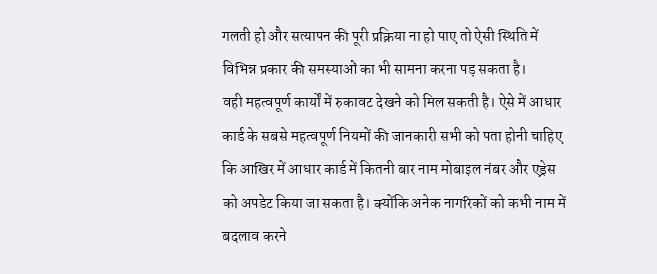गलती हो और सत्यापन की पूरी प्रक्रिया ना हो पाए तो ऐसी स्थिति में विभिन्न प्रकार की समस्याओं का भी सामना करना पड़ सकता है।
वही महत्वपूर्ण कार्यों में रुकावट देखने को मिल सकती है। ऐसे में आधार कार्ड के सबसे महत्वपूर्ण नियमों की जानकारी सभी को पता होनी चाहिए कि आखिर में आधार कार्ड में कितनी बार नाम मोबाइल नंबर और एड्रेस को अपडेट किया जा सकता है। क्योंकि अनेक नागरिकों को कभी नाम में बदलाव करने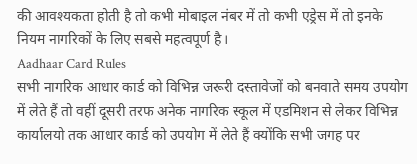की आवश्यकता होती है तो कभी मोबाइल नंबर में तो कभी एड्रेस में तो इनके नियम नागरिकों के लिए सबसे महत्वपूर्ण है।
Aadhaar Card Rules
सभी नागरिक आधार कार्ड को विभिन्न जरूरी दस्तावेजों को बनवाते समय उपयोग में लेते हैं तो वहीं दूसरी तरफ अनेक नागरिक स्कूल में एडमिशन से लेकर विभिन्न कार्यालयो तक आधार कार्ड को उपयोग में लेते हैं क्योंकि सभी जगह पर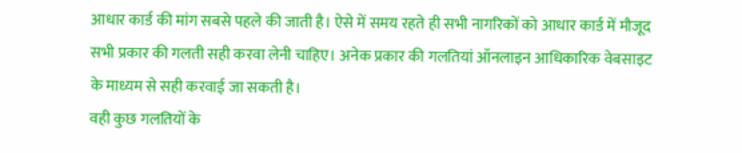आधार कार्ड की मांग सबसे पहले की जाती है। ऐसे में समय रहते ही सभी नागरिकों को आधार कार्ड में मौजूद सभी प्रकार की गलती सही करवा लेनी चाहिए। अनेक प्रकार की गलतियां ऑनलाइन आधिकारिक वेबसाइट के माध्यम से सही करवाई जा सकती है।
वही कुछ गलतियों के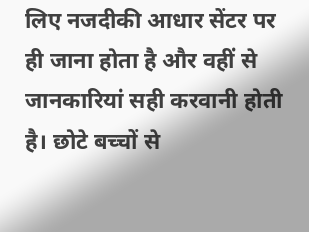लिए नजदीकी आधार सेंटर पर ही जाना होता है और वहीं से जानकारियां सही करवानी होती है। छोटे बच्चों से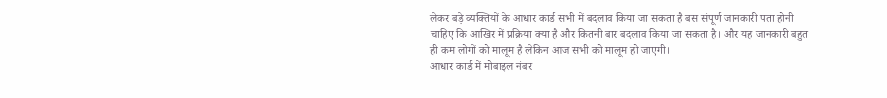लेकर बड़े व्यक्तियों के आधार कार्ड सभी में बदलाव किया जा सकता है बस संपूर्ण जानकारी पता होनी चाहिए कि आखिर में प्रक्रिया क्या है और कितनी बार बदलाव किया जा सकता है। और यह जानकारी बहुत ही कम लोगों को मालूम है लेकिन आज सभी को मालूम हो जाएगी।
आधार कार्ड में मोबाइल नंबर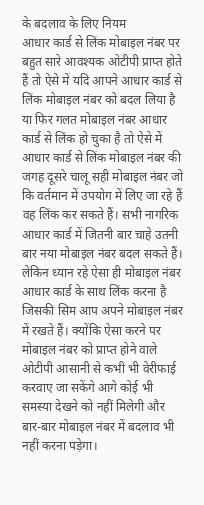के बदलाव के लिए नियम
आधार कार्ड से लिंक मोबाइल नंबर पर बहुत सारे आवश्यक ओटीपी प्राप्त होते हैं तो ऐसे में यदि आपने आधार कार्ड से लिंक मोबाइल नंबर को बदल लिया है या फिर गलत मोबाइल नंबर आधार कार्ड से लिंक हो चुका है तो ऐसे में आधार कार्ड से लिंक मोबाइल नंबर की जगह दूसरे चालू सही मोबाइल नंबर जो कि वर्तमान में उपयोग में लिए जा रहे हैं वह लिंक कर सकते हैं। सभी नागरिक आधार कार्ड में जितनी बार चाहे उतनी बार नया मोबाइल नंबर बदल सकते हैं।
लेकिन ध्यान रहे ऐसा ही मोबाइल नंबर आधार कार्ड के साथ लिंक करना है जिसकी सिम आप अपने मोबाइल नंबर में रखते हैं। क्योंकि ऐसा करने पर मोबाइल नंबर को प्राप्त होने वाले ओटीपी आसानी से कभी भी वेरीफाई करवाए जा सकेंगे आगे कोई भी समस्या देखने को नहीं मिलेगी और बार-बार मोबाइल नंबर में बदलाव भी नहीं करना पड़ेगा।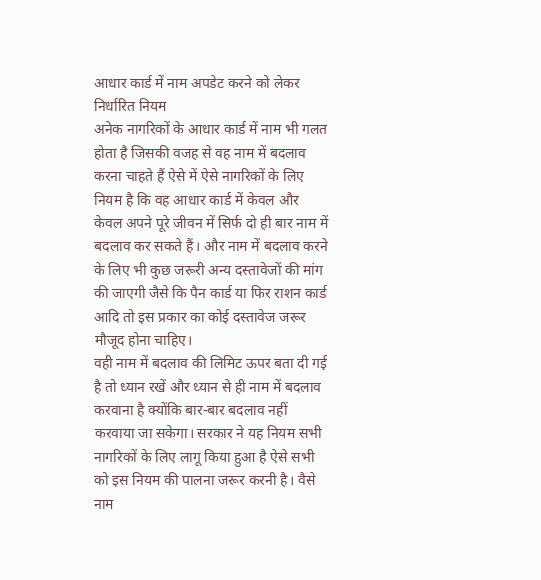आधार कार्ड में नाम अपडेट करने को लेकर निर्धारित नियम
अनेक नागरिकों के आधार कार्ड में नाम भी गलत होता है जिसकी वजह से वह नाम में बदलाव करना चाहते हैं ऐसे में ऐसे नागरिकों के लिए नियम है कि वह आधार कार्ड में केवल और केवल अपने पूरे जीवन में सिर्फ दो ही बार नाम में बदलाव कर सकते हैं। और नाम में बदलाव करने के लिए भी कुछ जरूरी अन्य दस्तावेजों की मांग की जाएगी जैसे कि पैन कार्ड या फिर राशन कार्ड आदि तो इस प्रकार का कोई दस्तावेज जरूर मौजूद होना चाहिए।
वही नाम में बदलाव की लिमिट ऊपर बता दी गई है तो ध्यान रखें और ध्यान से ही नाम में बदलाव करवाना है क्योंकि बार-बार बदलाव नहीं करवाया जा सकेगा। सरकार ने यह नियम सभी नागरिकों के लिए लागू किया हुआ है ऐसे सभी को इस नियम की पालना जरूर करनी है। वैसे नाम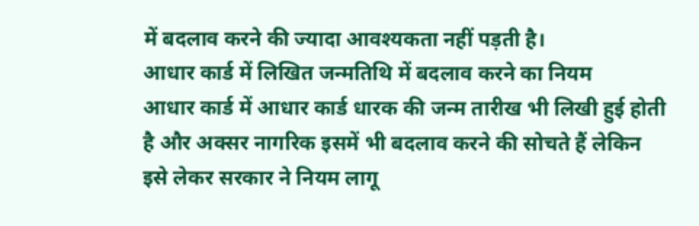में बदलाव करने की ज्यादा आवश्यकता नहीं पड़ती है।
आधार कार्ड में लिखित जन्मतिथि में बदलाव करने का नियम
आधार कार्ड में आधार कार्ड धारक की जन्म तारीख भी लिखी हुई होती है और अक्सर नागरिक इसमें भी बदलाव करने की सोचते हैं लेकिन इसे लेकर सरकार ने नियम लागू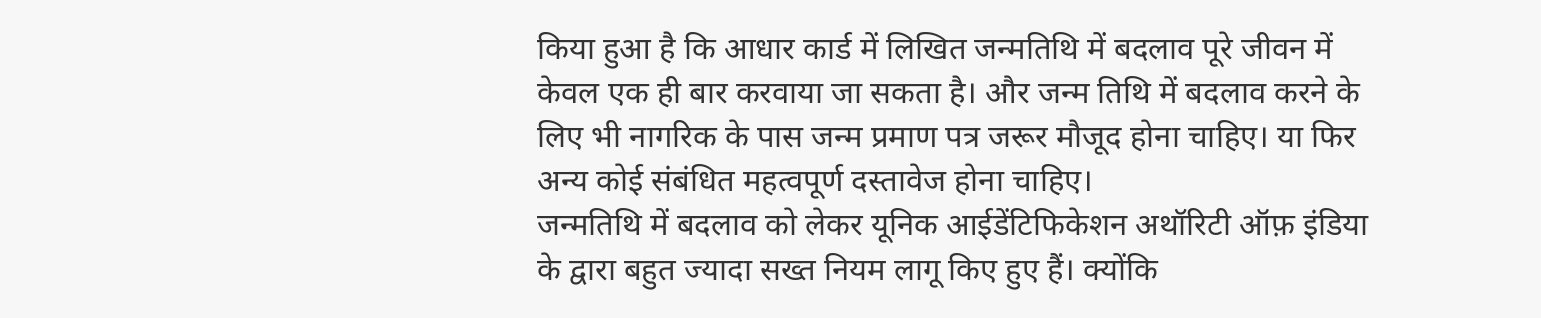किया हुआ है कि आधार कार्ड में लिखित जन्मतिथि में बदलाव पूरे जीवन में केवल एक ही बार करवाया जा सकता है। और जन्म तिथि में बदलाव करने के लिए भी नागरिक के पास जन्म प्रमाण पत्र जरूर मौजूद होना चाहिए। या फिर अन्य कोई संबंधित महत्वपूर्ण दस्तावेज होना चाहिए।
जन्मतिथि में बदलाव को लेकर यूनिक आईडेंटिफिकेशन अथॉरिटी ऑफ़ इंडिया के द्वारा बहुत ज्यादा सख्त नियम लागू किए हुए हैं। क्योंकि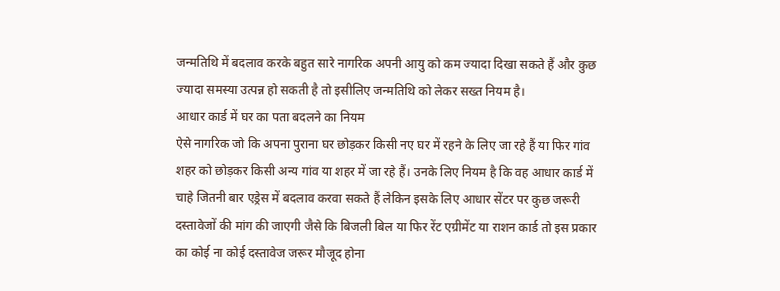जन्मतिथि में बदलाव करके बहुत सारे नागरिक अपनी आयु को कम ज्यादा दिखा सकते हैं और कुछ ज्यादा समस्या उत्पन्न हो सकती है तो इसीलिए जन्मतिथि को लेकर सख्त नियम है।
आधार कार्ड में घर का पता बदलने का नियम
ऐसे नागरिक जो कि अपना पुराना घर छोड़कर किसी नए घर में रहने के लिए जा रहे हैं या फिर गांव शहर को छोड़कर किसी अन्य गांव या शहर में जा रहे हैं। उनके लिए नियम है कि वह आधार कार्ड में चाहे जितनी बार एड्रेस में बदलाव करवा सकते हैं लेकिन इसके लिए आधार सेंटर पर कुछ जरूरी दस्तावेजों की मांग की जाएगी जैसे कि बिजली बिल या फिर रेंट एग्रीमेंट या राशन कार्ड तो इस प्रकार का कोई ना कोई दस्तावेज जरूर मौजूद होना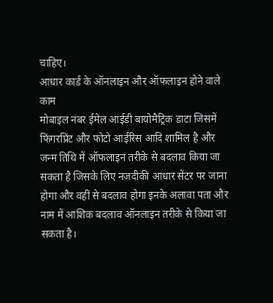चाहिए।
आधार कार्ड के ऑनलाइन और ऑफलाइन होने वाले काम
मोबाइल नंबर ईमेल आईडी बायोमैट्रिक डाटा जिसमें फिंगरप्रिंट और फोटो आईरिस आदि शामिल है और जन्म तिथि में ऑफलाइन तरीके से बदलाव किया जा सकता है जिसके लिए नजदीकी आधार सेंटर पर जाना होगा और वहीं से बदलाव होगा इनके अलावा पता और नाम में आंशिक बदलाव ऑनलाइन तरीके से किया जा सकता है।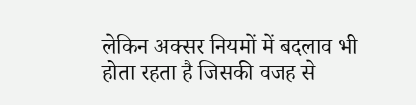लेकिन अक्सर नियमों में बदलाव भी होता रहता है जिसकी वजह से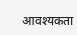आवश्यकता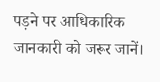पड़ने पर आधिकारिक जानकारी को जरूर जानें।